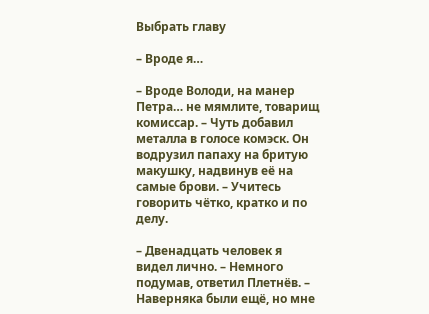Выбрать главу

– Вроде я…

– Вроде Володи, на манер Петра… не мямлите, товарищ комиссар. – Чуть добавил металла в голосе комэск. Он водрузил папаху на бритую макушку, надвинув её на самые брови. – Учитесь говорить чётко, кратко и по делу.

– Двенадцать человек я видел лично. – Немного подумав, ответил Плетнёв. – Наверняка были ещё, но мне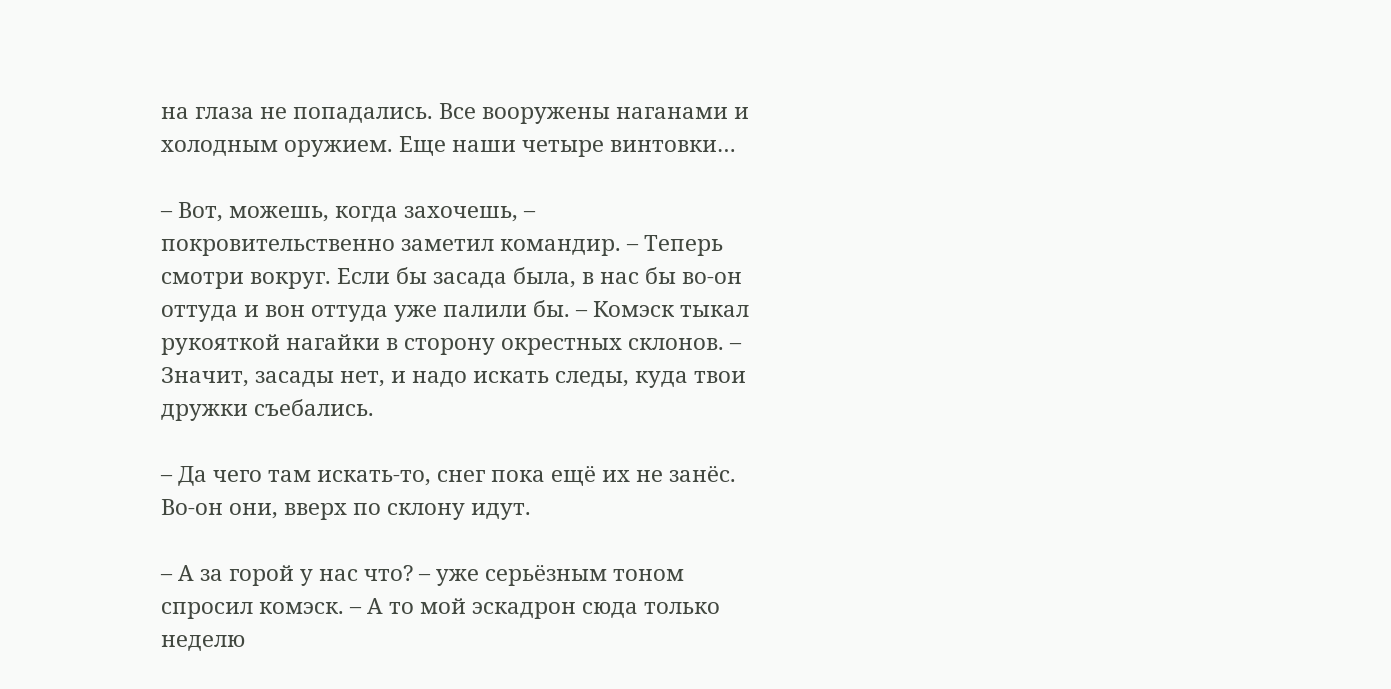на глаза не попадались. Все вооружены наганами и холодным оружием. Еще наши четыре винтовки…

– Вот, можешь, когда захочешь, – покровительственно заметил командир. – Теперь смотри вокруг. Если бы засада была, в нас бы во-он оттуда и вон оттуда уже палили бы. – Комэск тыкал рукояткой нагайки в сторону окрестных склонов. – Значит, засады нет, и надо искать следы, куда твои дружки съебались.

– Да чего там искать-то, снег пока ещё их не занёс. Во-он они, вверх по склону идут.

– А за горой у нас что? – уже серьёзным тоном спросил комэск. – А то мой эскадрон сюда только неделю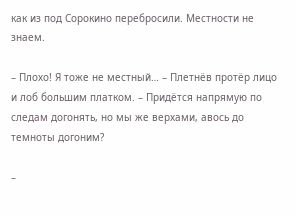как из под Сорокино перебросили. Местности не знаем.

– Плохо! Я тоже не местный… – Плетнёв протёр лицо и лоб большим платком. – Придётся напрямую по следам догонять, но мы же верхами, авось до темноты догоним?

–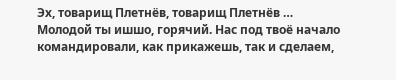Эх, товарищ Плетнёв, товарищ Плетнёв … Молодой ты ишшо, горячий. Нас под твоё начало командировали, как прикажешь, так и сделаем,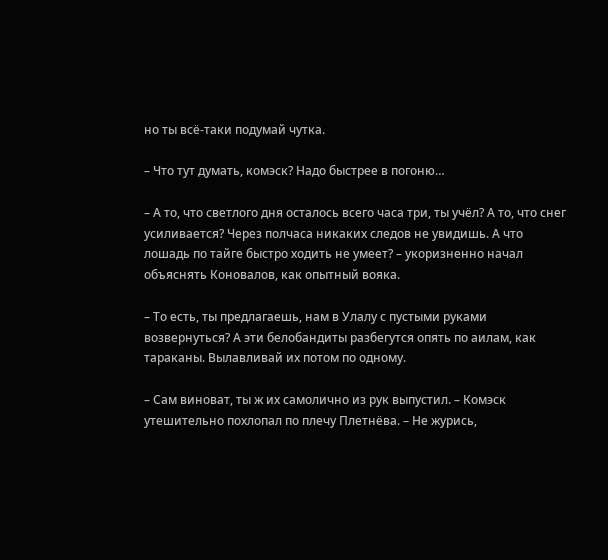но ты всё-таки подумай чутка.

– Что тут думать, комэск? Надо быстрее в погоню…

– А то, что светлого дня осталось всего часа три, ты учёл? А то, что снег усиливается? Через полчаса никаких следов не увидишь. А что лошадь по тайге быстро ходить не умеет? – укоризненно начал объяснять Коновалов, как опытный вояка.

– То есть, ты предлагаешь, нам в Улалу с пустыми руками возвернуться? А эти белобандиты разбегутся опять по аилам, как тараканы. Вылавливай их потом по одному.

– Сам виноват, ты ж их самолично из рук выпустил. – Комэск утешительно похлопал по плечу Плетнёва. – Не журись,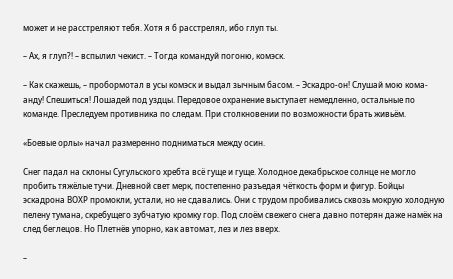может и не расстреляют тебя. Хотя я б расстрелял, ибо глуп ты.

– Ах, я глуп?! – вспылил чекист. – Тогда командуй погоню, комэск.

– Как скажешь, – пробормотал в усы комэск и выдал зычным басом. – Эскадро-он! Слушай мою кома-анду! Спешиться! Лошадей под уздцы. Передовое охранение выступает немедленно, остальные по команде. Преследуем противника по следам. При столкновении по возможности брать живьём.

«Боевые орлы» начал размеренно подниматься между осин.

Снег падал на склоны Сугульского хребта всё гуще и гуще. Холодное декабрьское солнце не могло пробить тяжёлые тучи. Дневной свет мерк, постепенно разъедая чёткость форм и фигур. Бойцы эскадрона ВОХР промокли, устали, но не сдавались. Они с трудом пробивались сквозь мокрую холодную пелену тумана, скребущего зубчатую кромку гор. Под слоём свежего снега давно потерян даже намёк на след беглецов. Но Плетнёв упорно, как автомат, лез и лез вверх.

–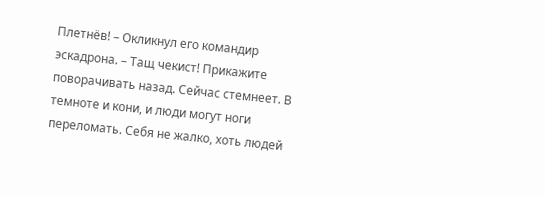Плетнёв! – Окликнул его командир эскадрона. – Тащ чекист! Прикажите поворачивать назад. Сейчас стемнеет. В темноте и кони, и люди могут ноги переломать. Себя не жалко, хоть людей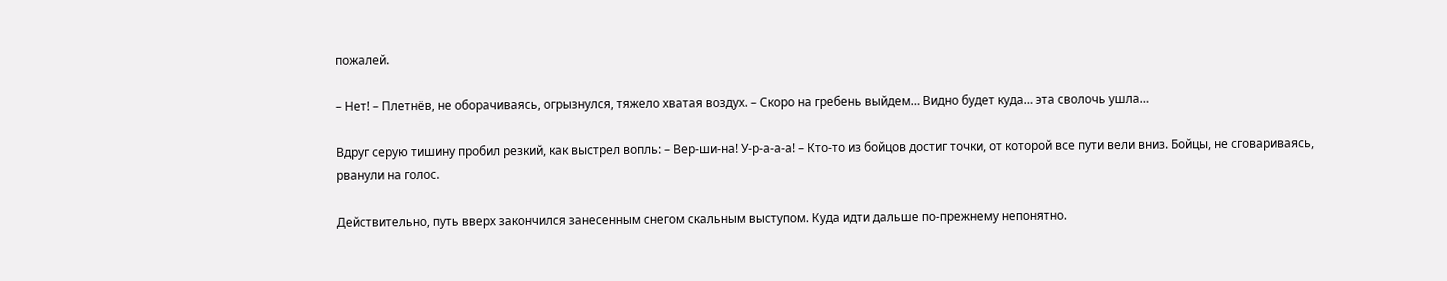пожалей.

– Нет! – Плетнёв, не оборачиваясь, огрызнулся, тяжело хватая воздух. – Скоро на гребень выйдем… Видно будет куда… эта сволочь ушла…

Вдруг серую тишину пробил резкий, как выстрел вопль: – Вер-ши-на! У-р-а-а-а! – Кто-то из бойцов достиг точки, от которой все пути вели вниз. Бойцы, не сговариваясь, рванули на голос.

Действительно, путь вверх закончился занесенным снегом скальным выступом. Куда идти дальше по-прежнему непонятно.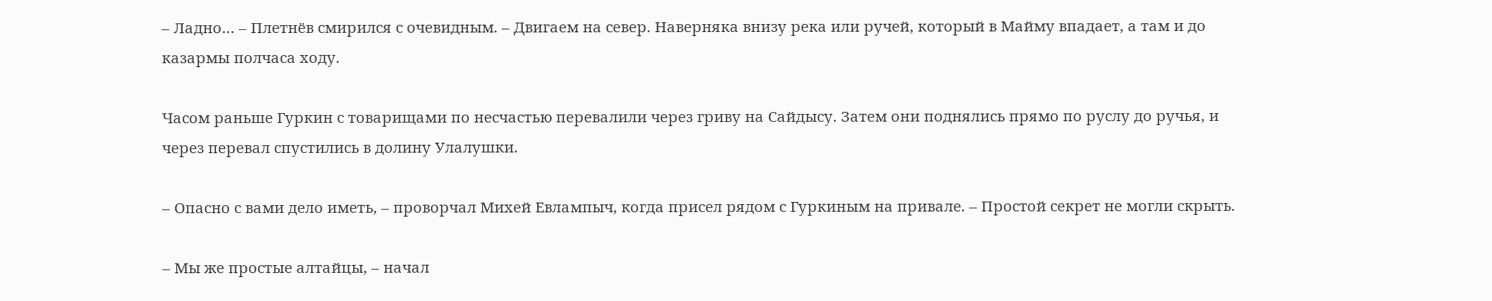– Ладно… – Плетнёв смирился с очевидным. – Двигаем на север. Наверняка внизу река или ручей, который в Майму впадает, а там и до казармы полчаса ходу.

Часом раньше Гуркин с товарищами по несчастью перевалили через гриву на Сайдысу. Затем они поднялись прямо по руслу до ручья, и через перевал спустились в долину Улалушки.

– Опасно с вами дело иметь, – проворчал Михей Евлампыч, когда присел рядом с Гуркиным на привале. – Простой секрет не могли скрыть.

– Мы же простые алтайцы, – начал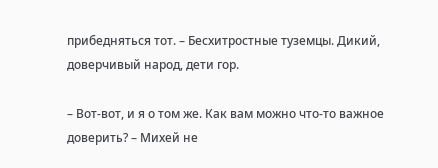прибедняться тот. – Бесхитростные туземцы. Дикий, доверчивый народ, дети гор.

– Вот-вот, и я о том же. Как вам можно что-то важное доверить? – Михей не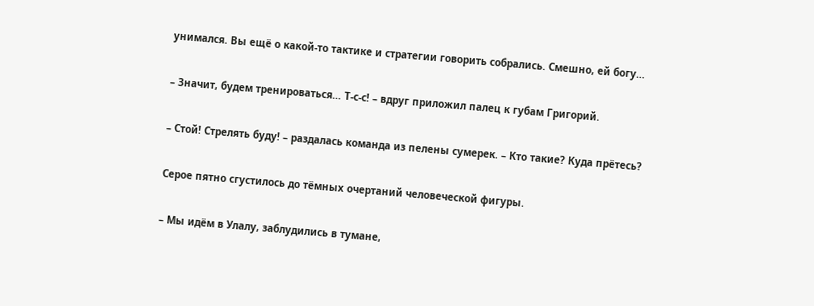унимался. Вы ещё о какой-то тактике и стратегии говорить собрались. Смешно, ей богу…

– Значит, будем тренироваться… Т-с-с! – вдруг приложил палец к губам Григорий.

– Стой! Стрелять буду! – раздалась команда из пелены сумерек. – Кто такие? Куда прётесь?

Серое пятно сгустилось до тёмных очертаний человеческой фигуры.

– Мы идём в Улалу, заблудились в тумане,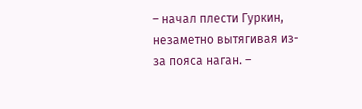– начал плести Гуркин, незаметно вытягивая из-за пояса наган. –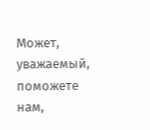Может, уважаемый, поможете нам,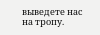выведете нас на тропу.